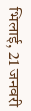भिलाई, 21 जनवरी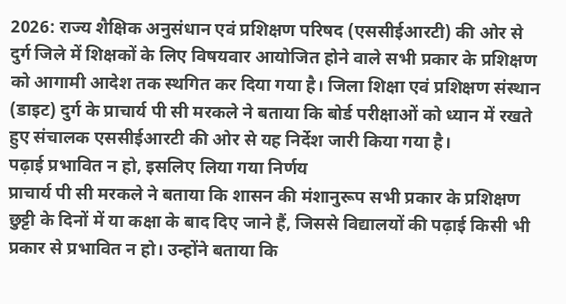2026: राज्य शैक्षिक अनुसंधान एवं प्रशिक्षण परिषद (एससीईआरटी) की ओर से दुर्ग जिले में शिक्षकों के लिए विषयवार आयोजित होने वाले सभी प्रकार के प्रशिक्षण को आगामी आदेश तक स्थगित कर दिया गया है। जिला शिक्षा एवं प्रशिक्षण संस्थान (डाइट) दुर्ग के प्राचार्य पी सी मरकले ने बताया कि बोर्ड परीक्षाओं को ध्यान में रखते हुए संचालक एससीईआरटी की ओर से यह निर्देश जारी किया गया है।
पढ़ाई प्रभावित न हो, इसलिए लिया गया निर्णय
प्राचार्य पी सी मरकले ने बताया कि शासन की मंशानुरूप सभी प्रकार के प्रशिक्षण छुट्टी के दिनों में या कक्षा के बाद दिए जाने हैं, जिससे विद्यालयों की पढ़ाई किसी भी प्रकार से प्रभावित न हो। उन्होंने बताया कि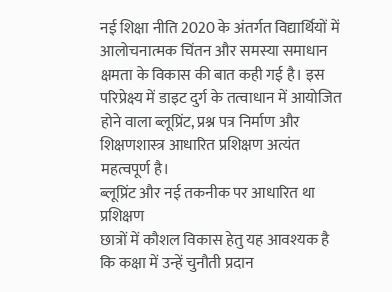नई शिक्षा नीति 2020 के अंतर्गत विद्यार्थियों में आलोचनात्मक चिंतन और समस्या समाधान क्षमता के विकास की बात कही गई है। इस परिप्रेक्ष्य में डाइट दुर्ग के तत्वाधान में आयोजित होने वाला ब्लूप्रिंट, प्रश्न पत्र निर्माण और शिक्षणशास्त्र आधारित प्रशिक्षण अत्यंत महत्वपूर्ण है।
ब्लूप्रिंट और नई तकनीक पर आधारित था प्रशिक्षण
छात्रों में कौशल विकास हेतु यह आवश्यक है कि कक्षा में उन्हें चुनौती प्रदान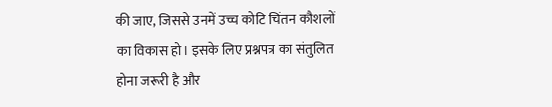की जाए, जिससे उनमें उच्च कोटि चिंतन कौशलों का विकास हो। इसके लिए प्रश्नपत्र का संतुलित होना जरूरी है और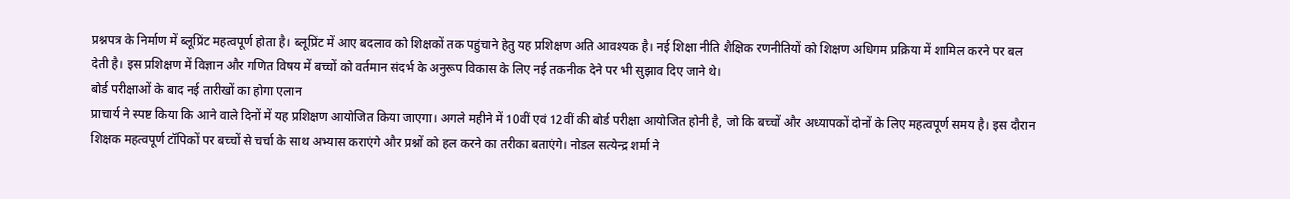प्रश्नपत्र के निर्माण में ब्लूप्रिंट महत्वपूर्ण होता है। ब्लूप्रिंट में आए बदलाव को शिक्षकों तक पहुंचाने हेतु यह प्रशिक्षण अति आवश्यक है। नई शिक्षा नीति शैक्षिक रणनीतियों को शिक्षण अधिगम प्रक्रिया में शामिल करने पर बल देती है। इस प्रशिक्षण में विज्ञान और गणित विषय में बच्चों को वर्तमान संदर्भ के अनुरूप विकास के लिए नई तकनीक देने पर भी सुझाव दिए जाने थे।
बोर्ड परीक्षाओं के बाद नई तारीखों का होगा एलान
प्राचार्य ने स्पष्ट किया कि आने वाले दिनों में यह प्रशिक्षण आयोजित किया जाएगा। अगले महीने में 10वीं एवं 12वीं की बोर्ड परीक्षा आयोजित होनी है, जो कि बच्चों और अध्यापकों दोनों के लिए महत्वपूर्ण समय है। इस दौरान शिक्षक महत्वपूर्ण टॉपिकों पर बच्चों से चर्चा के साथ अभ्यास कराएंगे और प्रश्नों को हल करने का तरीका बताएंगे। नोडल सत्येन्द्र शर्मा ने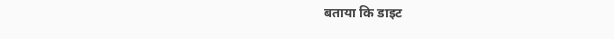बताया कि डाइट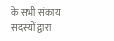के सभी संकाय सदस्यों द्वारा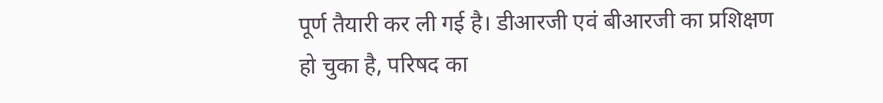पूर्ण तैयारी कर ली गई है। डीआरजी एवं बीआरजी का प्रशिक्षण हो चुका है, परिषद का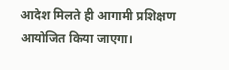आदेश मिलते ही आगामी प्रशिक्षण आयोजित किया जाएगा।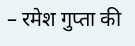– रमेश गुप्ता की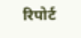रिपोर्ट